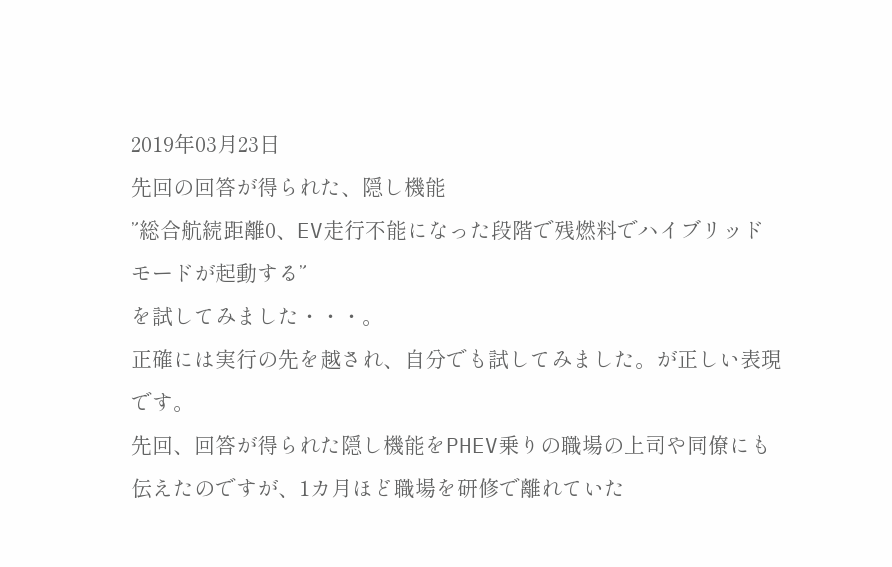2019年03月23日
先回の回答が得られた、隠し機能
”総合航続距離0、EV走行不能になった段階で残燃料でハイブリッドモードが起動する”
を試してみました・・・。
正確には実行の先を越され、自分でも試してみました。が正しい表現です。
先回、回答が得られた隠し機能をPHEV乗りの職場の上司や同僚にも伝えたのですが、1カ月ほど職場を研修で離れていた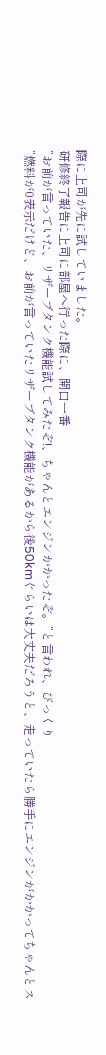際に上司が先に試していました。
研修終了報告に上司に部屋へ行った際に、開口一番
”お前が言っていた、リザーブタンク機能試してみたぞ!、ちゃんとエンジンかかったぞ。”と言われ、びっくり
”燃料が0表示だけど、お前が言っていたリザーブタンク機能があるから後50kmぐらいは大丈夫だろうと、走っていたら勝手にエンジンがかかってちゃんとス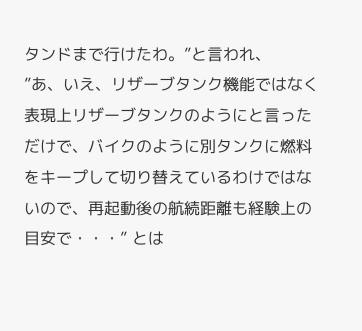タンドまで行けたわ。”と言われ、
”あ、いえ、リザーブタンク機能ではなく表現上リザーブタンクのようにと言っただけで、バイクのように別タンクに燃料をキープして切り替えているわけではないので、再起動後の航続距離も経験上の目安で・・・” とは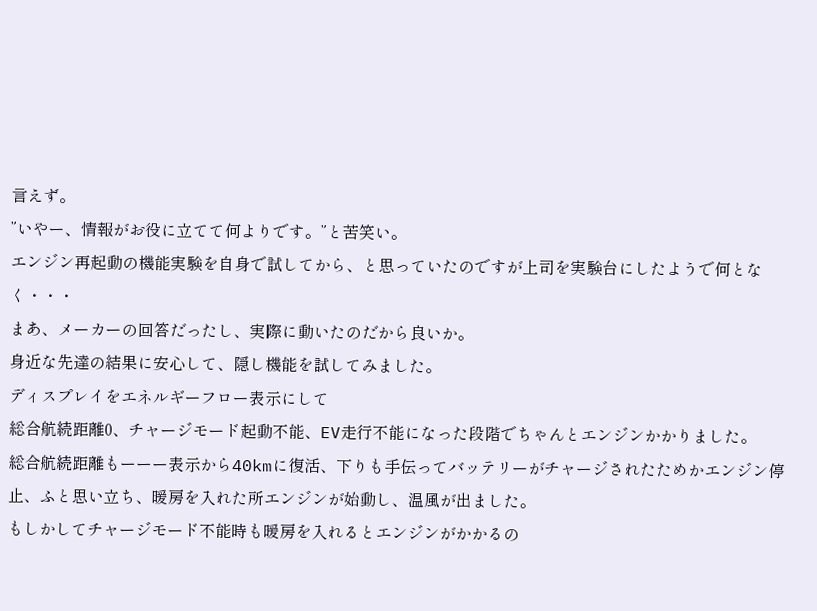言えず。
”いやー、情報がお役に立てて何よりです。”と苦笑い。
エンジン再起動の機能実験を自身で試してから、と思っていたのですが上司を実験台にしたようで何となく・・・
まあ、メーカーの回答だったし、実際に動いたのだから良いか。
身近な先達の結果に安心して、隠し機能を試してみました。
ディスプレイをエネルギーフロー表示にして
総合航続距離0、チャージモード起動不能、EV走行不能になった段階でちゃんとエンジンかかりました。
総合航続距離もーーー表示から40kmに復活、下りも手伝ってバッテリーがチャージされたためかエンジン停止、ふと思い立ち、暖房を入れた所エンジンが始動し、温風が出ました。
もしかしてチャージモード不能時も暖房を入れるとエンジンがかかるの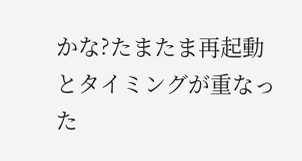かな?たまたま再起動とタイミングが重なった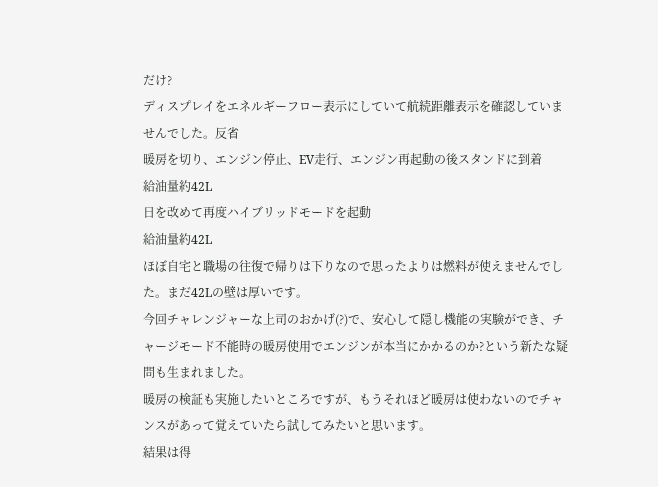だけ?
ディスプレイをエネルギーフロー表示にしていて航続距離表示を確認していませんでした。反省
暖房を切り、エンジン停止、EV走行、エンジン再起動の後スタンドに到着
給油量約42L
日を改めて再度ハイブリッドモードを起動
給油量約42L
ほぼ自宅と職場の往復で帰りは下りなので思ったよりは燃料が使えませんでした。まだ42Lの壁は厚いです。
今回チャレンジャーな上司のおかげ(?)で、安心して隠し機能の実験ができ、チャージモード不能時の暖房使用でエンジンが本当にかかるのか?という新たな疑問も生まれました。
暖房の検証も実施したいところですが、もうそれほど暖房は使わないのでチャンスがあって覚えていたら試してみたいと思います。
結果は得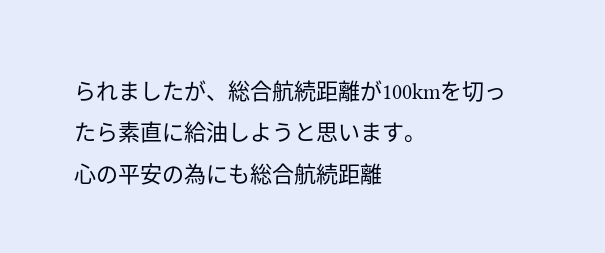られましたが、総合航続距離が100kmを切ったら素直に給油しようと思います。
心の平安の為にも総合航続距離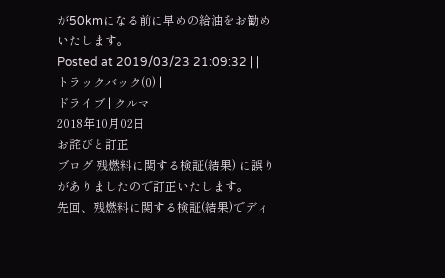が50kmになる前に早めの給油をお勧めいたします。
Posted at 2019/03/23 21:09:32 | |
トラックバック(0) |
ドライブ | クルマ
2018年10月02日
お詫びと訂正
ブログ 残燃料に関する検証(結果) に誤りがありましたので訂正いたします。
先回、残燃料に関する検証(結果)でディ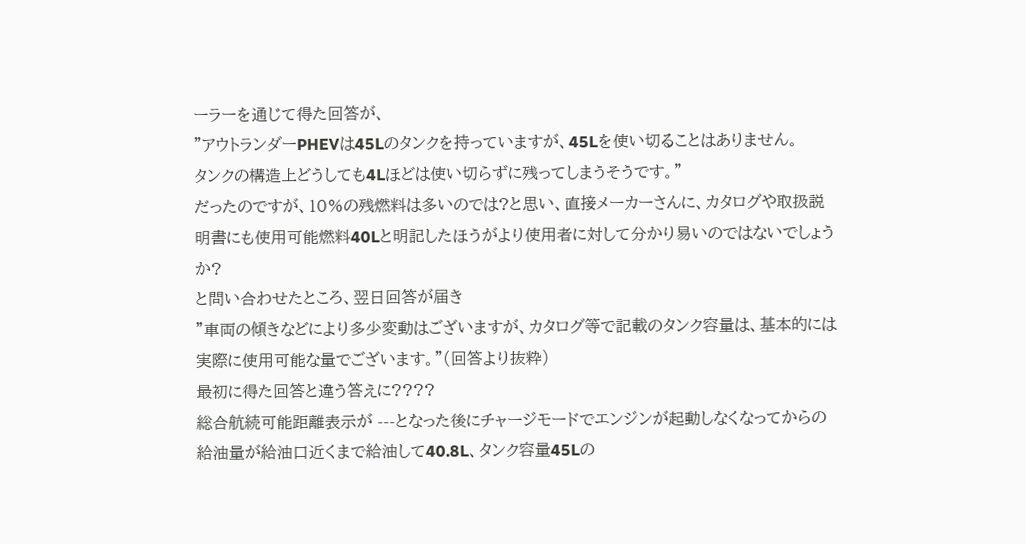ーラーを通じて得た回答が、
”アウトランダーPHEVは45Lのタンクを持っていますが、45Lを使い切ることはありません。
タンクの構造上どうしても4Lほどは使い切らずに残ってしまうそうです。”
だったのですが、10%の残燃料は多いのでは?と思い、直接メーカーさんに、カタログや取扱説明書にも使用可能燃料40Lと明記したほうがより使用者に対して分かり易いのではないでしょうか?
と問い合わせたところ、翌日回答が届き
”車両の傾きなどにより多少変動はございますが、カタログ等で記載のタンク容量は、基本的には実際に使用可能な量でございます。”(回答より抜粋)
最初に得た回答と違う答えに????
総合航続可能距離表示が ---となった後にチャージモードでエンジンが起動しなくなってからの給油量が給油口近くまで給油して40.8L、タンク容量45Lの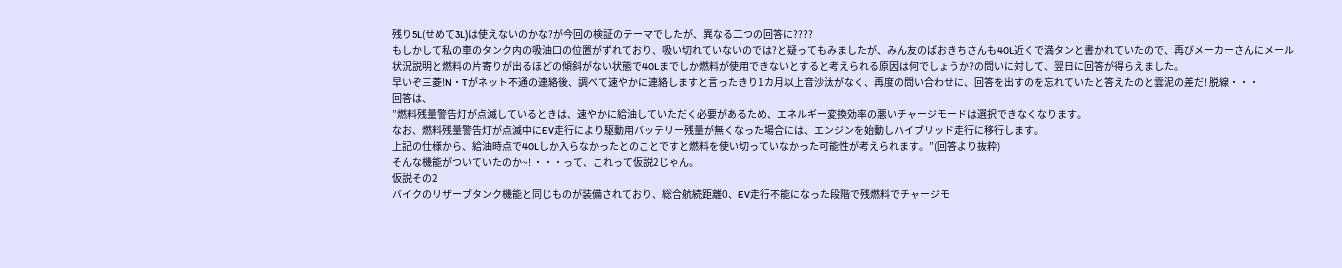残り5L(せめて3L)は使えないのかな?が今回の検証のテーマでしたが、異なる二つの回答に????
もしかして私の車のタンク内の吸油口の位置がずれており、吸い切れていないのでは?と疑ってもみましたが、みん友のぱおきちさんも40L近くで満タンと書かれていたので、再びメーカーさんにメール
状況説明と燃料の片寄りが出るほどの傾斜がない状態で40Lまでしか燃料が使用できないとすると考えられる原因は何でしょうか?の問いに対して、翌日に回答が得らえました。
早いぞ三菱!N・Tがネット不通の連絡後、調べて速やかに連絡しますと言ったきり1カ月以上音沙汰がなく、再度の問い合わせに、回答を出すのを忘れていたと答えたのと雲泥の差だ! 脱線・・・
回答は、
”燃料残量警告灯が点滅しているときは、速やかに給油していただく必要があるため、エネルギー変換効率の悪いチャージモードは選択できなくなります。
なお、燃料残量警告灯が点滅中にEV走行により駆動用バッテリー残量が無くなった場合には、エンジンを始動しハイブリッド走行に移行します。
上記の仕様から、給油時点で40Lしか入らなかったとのことですと燃料を使い切っていなかった可能性が考えられます。”(回答より抜粋)
そんな機能がついていたのか~! ・・・って、これって仮説2じゃん。
仮説その2
バイクのリザーブタンク機能と同じものが装備されており、総合航続距離0、EV走行不能になった段階で残燃料でチャージモ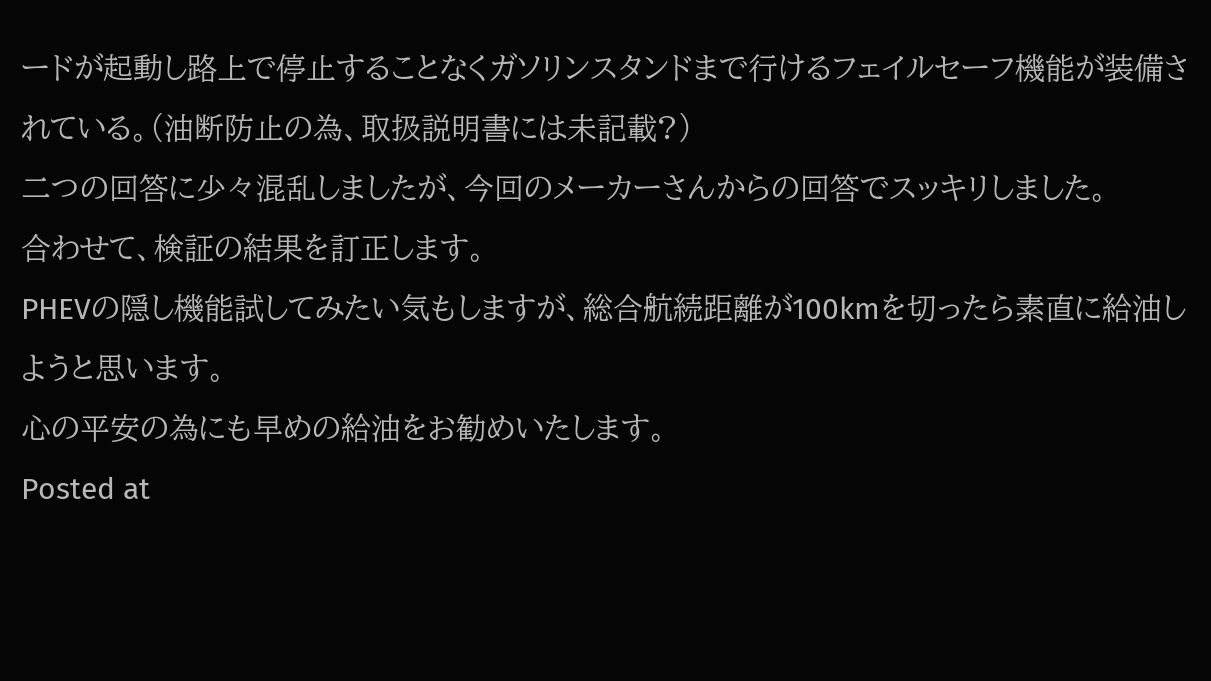ードが起動し路上で停止することなくガソリンスタンドまで行けるフェイルセーフ機能が装備されている。(油断防止の為、取扱説明書には未記載?)
二つの回答に少々混乱しましたが、今回のメーカーさんからの回答でスッキリしました。
合わせて、検証の結果を訂正します。
PHEVの隠し機能試してみたい気もしますが、総合航続距離が100kmを切ったら素直に給油しようと思います。
心の平安の為にも早めの給油をお勧めいたします。
Posted at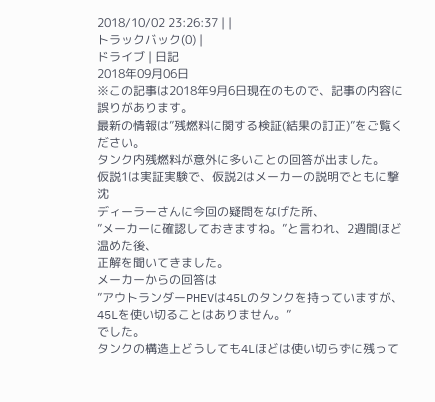2018/10/02 23:26:37 | |
トラックバック(0) |
ドライブ | 日記
2018年09月06日
※この記事は2018年9月6日現在のもので、記事の内容に誤りがあります。
最新の情報は”残燃料に関する検証(結果の訂正)”をご覧ください。
タンク内残燃料が意外に多いことの回答が出ました。
仮説1は実証実験で、仮説2はメーカーの説明でともに撃沈
ディーラーさんに今回の疑問をなげた所、
”メーカーに確認しておきますね。”と言われ、2週間ほど温めた後、
正解を聞いてきました。
メーカーからの回答は
”アウトランダーPHEVは45Lのタンクを持っていますが、45Lを使い切ることはありません。”
でした。
タンクの構造上どうしても4Lほどは使い切らずに残って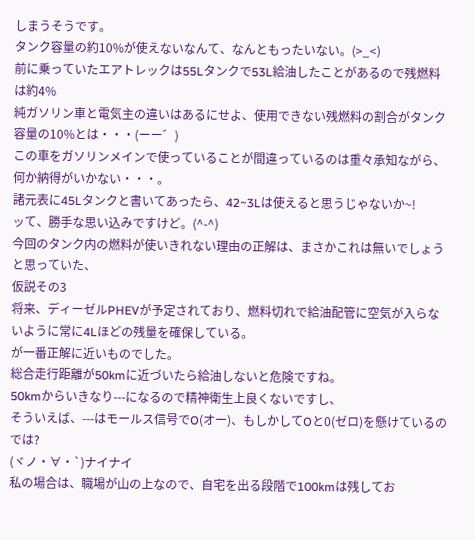しまうそうです。
タンク容量の約10%が使えないなんて、なんともったいない。(>_<)
前に乗っていたエアトレックは55Lタンクで53L給油したことがあるので残燃料は約4%
純ガソリン車と電気主の違いはあるにせよ、使用できない残燃料の割合がタンク容量の10%とは・・・(ーー゛)
この車をガソリンメインで使っていることが間違っているのは重々承知ながら、
何か納得がいかない・・・。
諸元表に45Lタンクと書いてあったら、42~3Lは使えると思うじゃないか~!
ッて、勝手な思い込みですけど。(^-^)
今回のタンク内の燃料が使いきれない理由の正解は、まさかこれは無いでしょうと思っていた、
仮説その3
将来、ディーゼルPHEVが予定されており、燃料切れで給油配管に空気が入らないように常に4Lほどの残量を確保している。
が一番正解に近いものでした。
総合走行距離が50kmに近づいたら給油しないと危険ですね。
50kmからいきなり---になるので精神衛生上良くないですし、
そういえば、---はモールス信号でO(オー)、もしかしてOと0(ゼロ)を懸けているのでは?
(ヾノ・∀・`)ナイナイ
私の場合は、職場が山の上なので、自宅を出る段階で100kmは残してお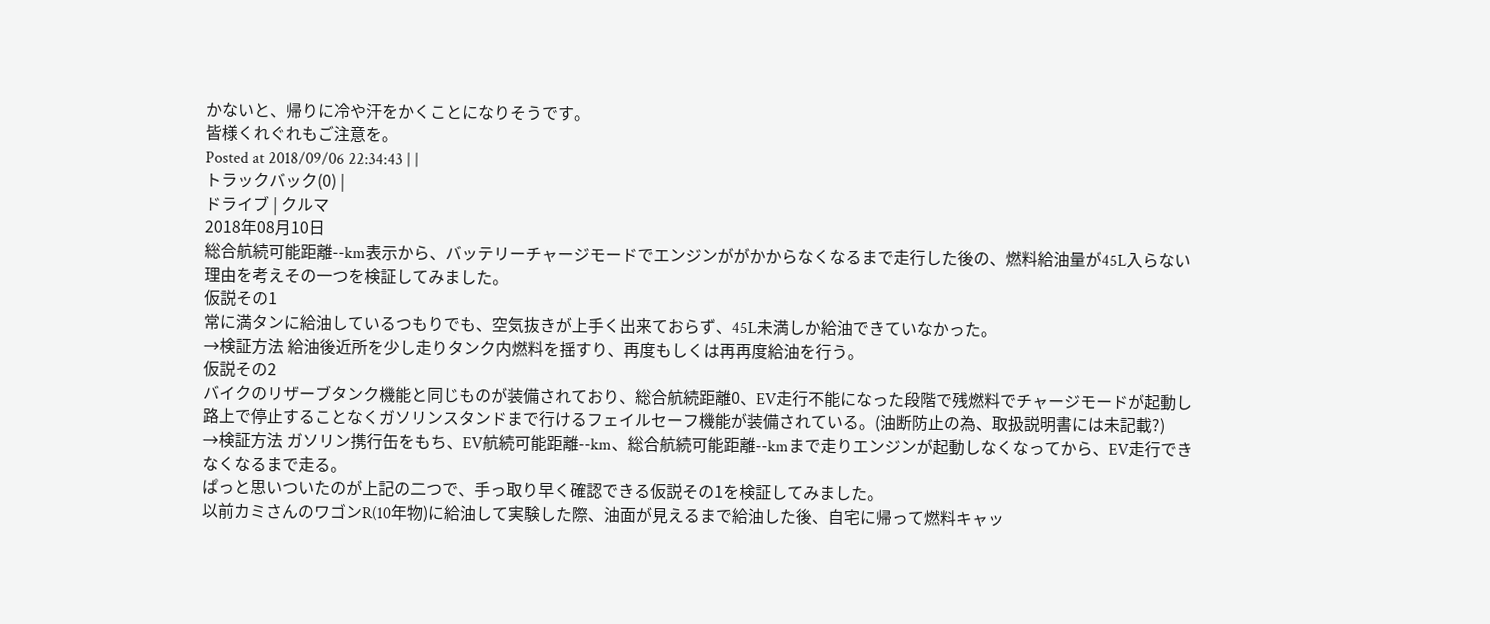かないと、帰りに冷や汗をかくことになりそうです。
皆様くれぐれもご注意を。
Posted at 2018/09/06 22:34:43 | |
トラックバック(0) |
ドライブ | クルマ
2018年08月10日
総合航続可能距離--km表示から、バッテリーチャージモードでエンジンががかからなくなるまで走行した後の、燃料給油量が45L入らない理由を考えその一つを検証してみました。
仮説その1
常に満タンに給油しているつもりでも、空気抜きが上手く出来ておらず、45L未満しか給油できていなかった。
→検証方法 給油後近所を少し走りタンク内燃料を揺すり、再度もしくは再再度給油を行う。
仮説その2
バイクのリザーブタンク機能と同じものが装備されており、総合航続距離0、EV走行不能になった段階で残燃料でチャージモードが起動し路上で停止することなくガソリンスタンドまで行けるフェイルセーフ機能が装備されている。(油断防止の為、取扱説明書には未記載?)
→検証方法 ガソリン携行缶をもち、EV航続可能距離--km、総合航続可能距離--kmまで走りエンジンが起動しなくなってから、EV走行できなくなるまで走る。
ぱっと思いついたのが上記の二つで、手っ取り早く確認できる仮説その1を検証してみました。
以前カミさんのワゴンR(10年物)に給油して実験した際、油面が見えるまで給油した後、自宅に帰って燃料キャッ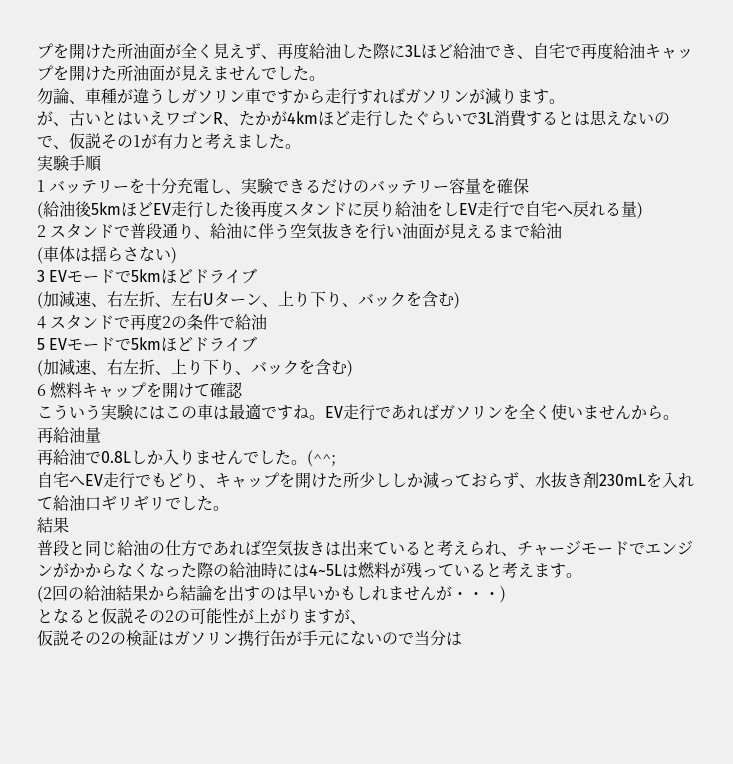プを開けた所油面が全く見えず、再度給油した際に3Lほど給油でき、自宅で再度給油キャップを開けた所油面が見えませんでした。
勿論、車種が違うしガソリン車ですから走行すればガソリンが減ります。
が、古いとはいえワゴンR、たかが4kmほど走行したぐらいで3L消費するとは思えないので、仮説その1が有力と考えました。
実験手順
1 バッテリーを十分充電し、実験できるだけのバッテリー容量を確保
(給油後5kmほどEV走行した後再度スタンドに戻り給油をしEV走行で自宅へ戻れる量)
2 スタンドで普段通り、給油に伴う空気抜きを行い油面が見えるまで給油
(車体は揺らさない)
3 EVモードで5kmほどドライブ
(加減速、右左折、左右Uターン、上り下り、バックを含む)
4 スタンドで再度2の条件で給油
5 EVモードで5kmほどドライブ
(加減速、右左折、上り下り、バックを含む)
6 燃料キャップを開けて確認
こういう実験にはこの車は最適ですね。EV走行であればガソリンを全く使いませんから。
再給油量
再給油で0.8Lしか入りませんでした。(^^;
自宅へEV走行でもどり、キャップを開けた所少ししか減っておらず、水抜き剤230mLを入れて給油口ギリギリでした。
結果
普段と同じ給油の仕方であれば空気抜きは出来ていると考えられ、チャージモードでエンジンがかからなくなった際の給油時には4~5Lは燃料が残っていると考えます。
(2回の給油結果から結論を出すのは早いかもしれませんが・・・)
となると仮説その2の可能性が上がりますが、
仮説その2の検証はガソリン携行缶が手元にないので当分は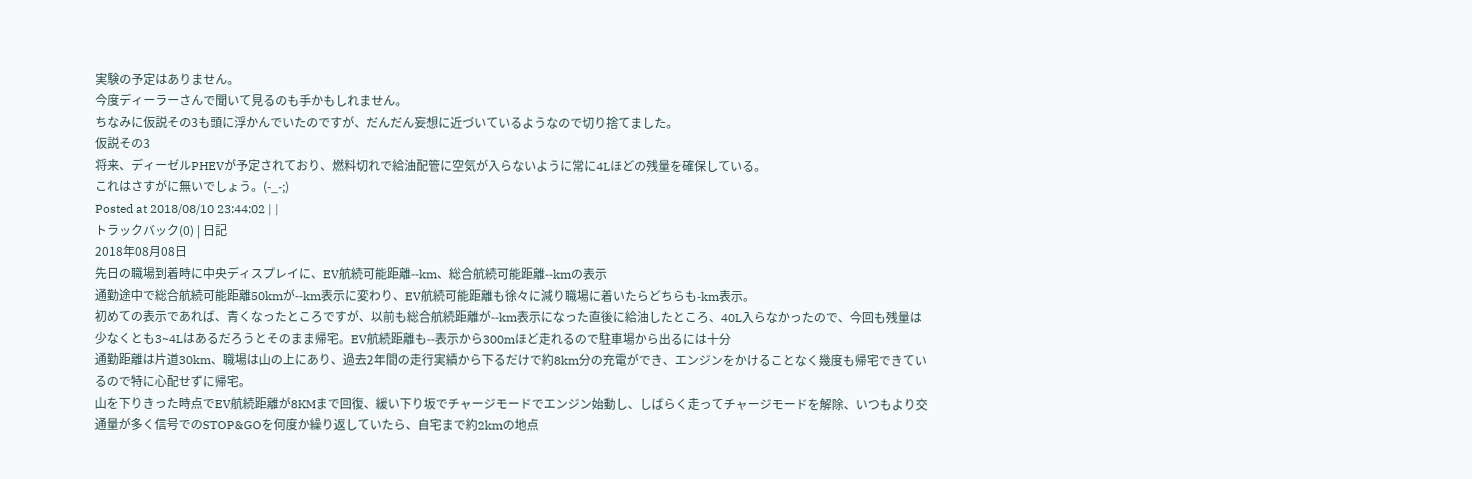実験の予定はありません。
今度ディーラーさんで聞いて見るのも手かもしれません。
ちなみに仮説その3も頭に浮かんでいたのですが、だんだん妄想に近づいているようなので切り捨てました。
仮説その3
将来、ディーゼルPHEVが予定されており、燃料切れで給油配管に空気が入らないように常に4Lほどの残量を確保している。
これはさすがに無いでしょう。(-_-;)
Posted at 2018/08/10 23:44:02 | |
トラックバック(0) | 日記
2018年08月08日
先日の職場到着時に中央ディスプレイに、EV航続可能距離--km、総合航続可能距離--kmの表示
通勤途中で総合航続可能距離50kmが--km表示に変わり、EV航続可能距離も徐々に減り職場に着いたらどちらも-km表示。
初めての表示であれば、青くなったところですが、以前も総合航続距離が--km表示になった直後に給油したところ、40L入らなかったので、今回も残量は少なくとも3~4Lはあるだろうとそのまま帰宅。EV航続距離も--表示から300mほど走れるので駐車場から出るには十分
通勤距離は片道30km、職場は山の上にあり、過去2年間の走行実績から下るだけで約8km分の充電ができ、エンジンをかけることなく幾度も帰宅できているので特に心配せずに帰宅。
山を下りきった時点でEV航続距離が8KMまで回復、緩い下り坂でチャージモードでエンジン始動し、しばらく走ってチャージモードを解除、いつもより交通量が多く信号でのSTOP&GOを何度か繰り返していたら、自宅まで約2kmの地点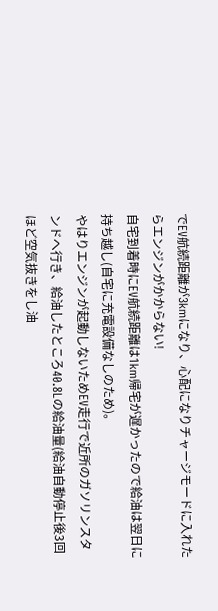でEV航続距離が3kmになり、心配になりチャージモードに入れたらエンジンがかからない!
自宅到着時にEV航続距離は1km帰宅が遅かったので給油は翌日に持ち越し(自宅に充電設備なしのため)。
やはりエンジンが起動しないためEV走行で近所のガソリンスタンドへ行き、給油したところ40.8Lの給油量(給油自動停止後3回ほど空気抜きをし油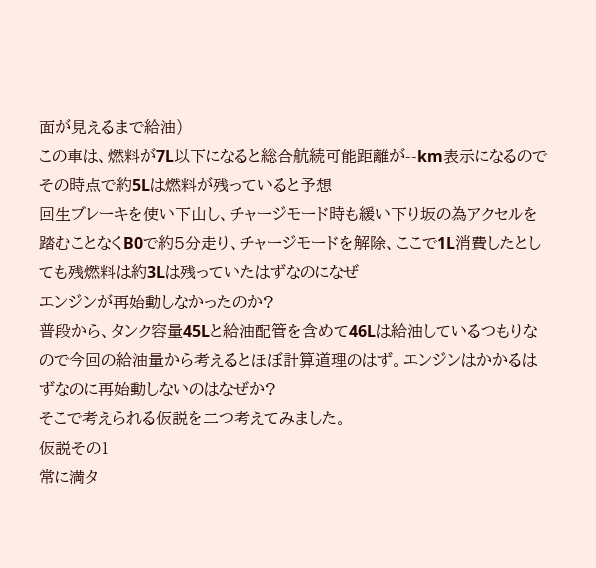面が見えるまで給油)
この車は、燃料が7L以下になると総合航続可能距離が--km表示になるのでその時点で約5Lは燃料が残っていると予想
回生ブレーキを使い下山し、チャージモード時も緩い下り坂の為アクセルを踏むことなくB0で約5分走り、チャージモードを解除、ここで1L消費したとしても残燃料は約3Lは残っていたはずなのになぜ
エンジンが再始動しなかったのか?
普段から、タンク容量45Lと給油配管を含めて46Lは給油しているつもりなので今回の給油量から考えるとほぼ計算道理のはず。エンジンはかかるはずなのに再始動しないのはなぜか?
そこで考えられる仮説を二つ考えてみました。
仮説その1
常に満タ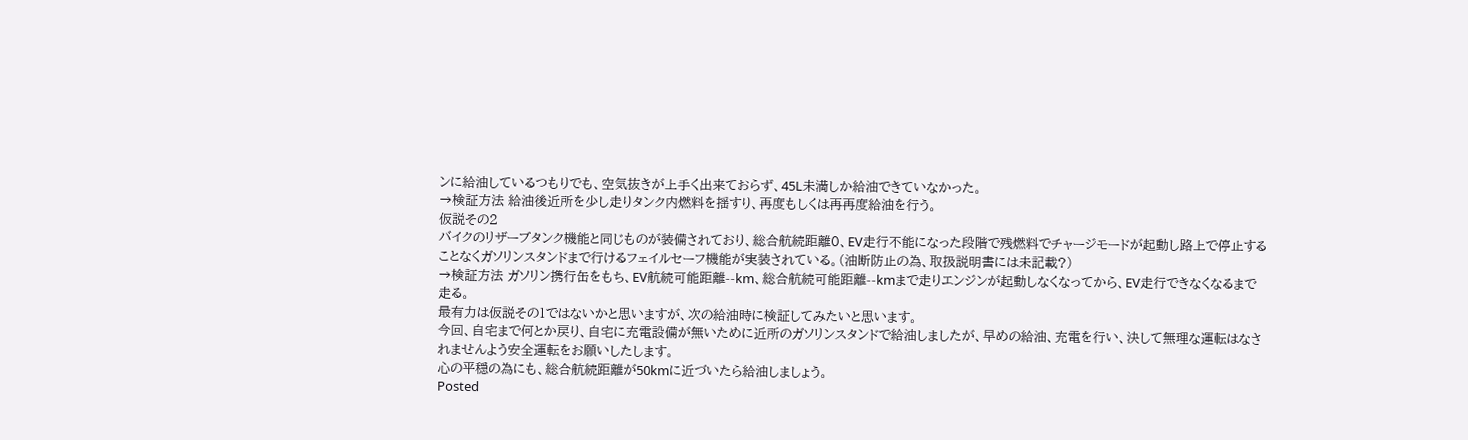ンに給油しているつもりでも、空気抜きが上手く出来ておらず、45L未満しか給油できていなかった。
→検証方法 給油後近所を少し走りタンク内燃料を揺すり、再度もしくは再再度給油を行う。
仮説その2
バイクのリザーブタンク機能と同じものが装備されており、総合航続距離0、EV走行不能になった段階で残燃料でチャージモードが起動し路上で停止することなくガソリンスタンドまで行けるフェイルセーフ機能が実装されている。(油断防止の為、取扱説明書には未記載?)
→検証方法 ガソリン携行缶をもち、EV航続可能距離--km、総合航続可能距離--kmまで走りエンジンが起動しなくなってから、EV走行できなくなるまで走る。
最有力は仮説その1ではないかと思いますが、次の給油時に検証してみたいと思います。
今回、自宅まで何とか戻り、自宅に充電設備が無いために近所のガソリンスタンドで給油しましたが、早めの給油、充電を行い、決して無理な運転はなされませんよう安全運転をお願いしたします。
心の平穏の為にも、総合航続距離が50kmに近づいたら給油しましょう。
Posted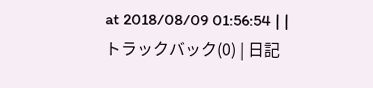at 2018/08/09 01:56:54 | |
トラックバック(0) | 日記